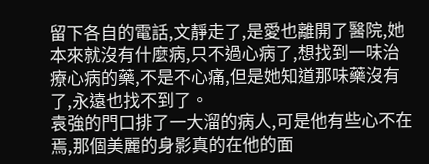留下各自的電話,文靜走了,是愛也離開了醫院,她本來就沒有什麼病,只不過心病了,想找到一味治療心病的藥,不是不心痛,但是她知道那味藥沒有了,永遠也找不到了。
袁強的門口排了一大溜的病人,可是他有些心不在焉,那個美麗的身影真的在他的面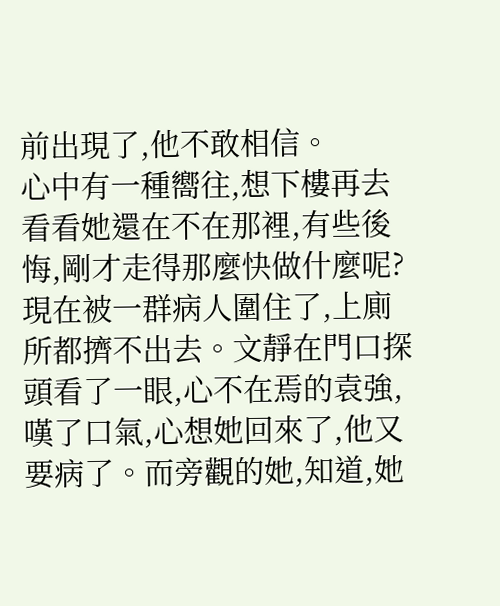前出現了,他不敢相信。
心中有一種嚮往,想下樓再去看看她還在不在那裡,有些後悔,剛才走得那麼快做什麼呢?
現在被一群病人圍住了,上廁所都擠不出去。文靜在門口探頭看了一眼,心不在焉的袁強,嘆了口氣,心想她回來了,他又要病了。而旁觀的她,知道,她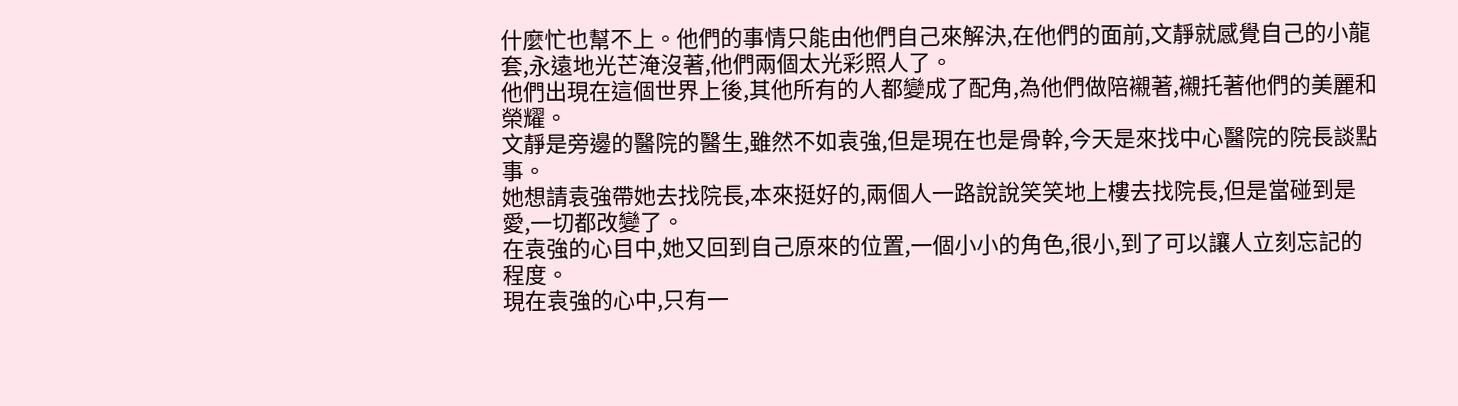什麼忙也幫不上。他們的事情只能由他們自己來解決,在他們的面前,文靜就感覺自己的小龍套,永遠地光芒淹沒著,他們兩個太光彩照人了。
他們出現在這個世界上後,其他所有的人都變成了配角,為他們做陪襯著,襯托著他們的美麗和榮耀。
文靜是旁邊的醫院的醫生,雖然不如袁強,但是現在也是骨幹,今天是來找中心醫院的院長談點事。
她想請袁強帶她去找院長,本來挺好的,兩個人一路說說笑笑地上樓去找院長,但是當碰到是愛,一切都改變了。
在袁強的心目中,她又回到自己原來的位置,一個小小的角色,很小,到了可以讓人立刻忘記的程度。
現在袁強的心中,只有一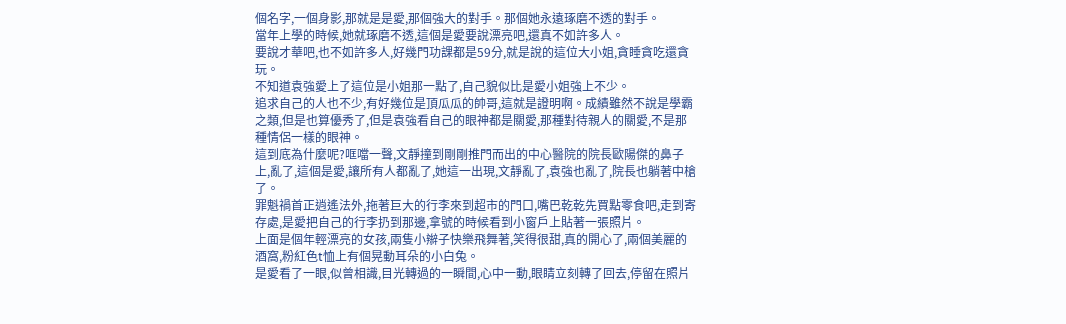個名字,一個身影,那就是是愛,那個強大的對手。那個她永遠琢磨不透的對手。
當年上學的時候,她就琢磨不透,這個是愛要說漂亮吧,還真不如許多人。
要說才華吧,也不如許多人,好幾門功課都是59分,就是說的這位大小姐,貪睡貪吃還貪玩。
不知道袁強愛上了這位是小姐那一點了,自己貌似比是愛小姐強上不少。
追求自己的人也不少,有好幾位是頂瓜瓜的帥哥,這就是證明啊。成績雖然不說是學霸之類,但是也算優秀了,但是袁強看自己的眼神都是關愛,那種對待親人的關愛,不是那種情侶一樣的眼神。
這到底為什麼呢?哐噹一聲,文靜撞到剛剛推門而出的中心醫院的院長歐陽傑的鼻子上,亂了,這個是愛,讓所有人都亂了,她這一出現,文靜亂了,袁強也亂了,院長也躺著中槍了。
罪魁禍首正逍遙法外,拖著巨大的行李來到超市的門口,嘴巴乾乾先買點零食吧,走到寄存處,是愛把自己的行李扔到那邊,拿號的時候看到小窗戶上貼著一張照片。
上面是個年輕漂亮的女孩,兩隻小辮子快樂飛舞著,笑得很甜,真的開心了,兩個美麗的酒窩,粉紅色t恤上有個晃動耳朵的小白兔。
是愛看了一眼,似曾相識,目光轉過的一瞬間,心中一動,眼睛立刻轉了回去,停留在照片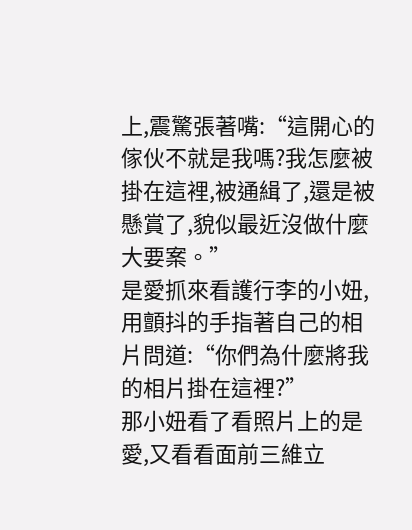上,震驚張著嘴:“這開心的傢伙不就是我嗎?我怎麼被掛在這裡,被通緝了,還是被懸賞了,貌似最近沒做什麼大要案。”
是愛抓來看護行李的小妞,用顫抖的手指著自己的相片問道:“你們為什麼將我的相片掛在這裡?”
那小妞看了看照片上的是愛,又看看面前三維立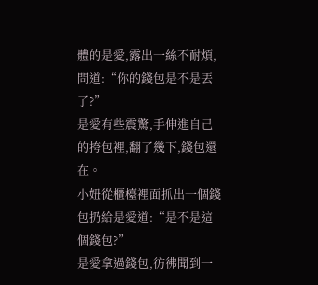體的是愛,露出一絲不耐煩,問道:“你的錢包是不是丟了?”
是愛有些震驚,手伸進自己的挎包裡,翻了幾下,錢包還在。
小妞從櫃檯裡面抓出一個錢包扔給是愛道:“是不是這個錢包?”
是愛拿過錢包,彷彿聞到一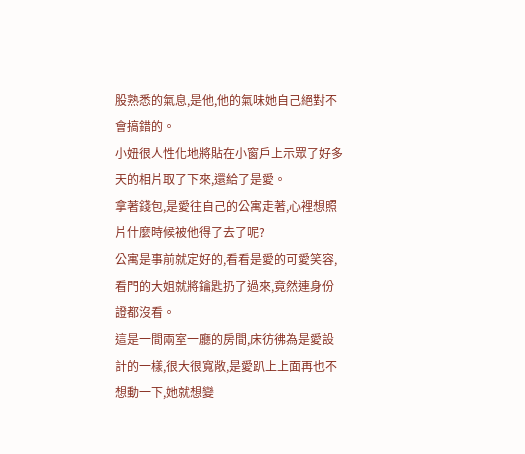股熟悉的氣息,是他,他的氣味她自己絕對不會搞錯的。
小妞很人性化地將貼在小窗戶上示眾了好多天的相片取了下來,還給了是愛。
拿著錢包,是愛往自己的公寓走著,心裡想照片什麼時候被他得了去了呢?
公寓是事前就定好的,看看是愛的可愛笑容,看門的大姐就將鑰匙扔了過來,竟然連身份證都沒看。
這是一間兩室一廳的房間,床彷彿為是愛設計的一樣,很大很寬敞,是愛趴上上面再也不想動一下,她就想變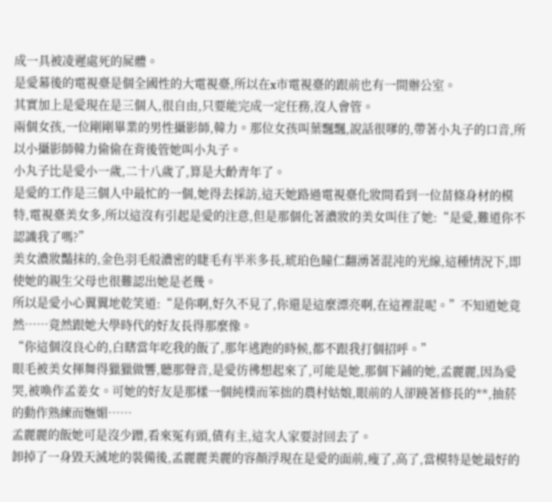成一具被凌遲處死的屍體。
是愛幕後的電視臺是個全國性的大電視臺,所以在x市電視臺的跟前也有一間辦公室。
其實加上是愛現在是三個人,很自由,只要能完成一定任務,沒人會管。
兩個女孩,一位剛剛畢業的男性攝影師,韓力。那位女孩叫葉飄飄,說話很嗲的,帶著小丸子的口音,所以小攝影師韓力偷偷在背後管她叫小丸子。
小丸子比是愛小一歲,二十八歲了,算是大齡青年了。
是愛的工作是三個人中最忙的一個,她得去採訪,這天她路過電視臺化妝間看到一位苗條身材的模特,電視臺美女多,所以這沒有引起是愛的注意,但是那個化著濃妝的美女叫住了她:“是愛,難道你不認識我了嗎?”
美女濃妝豔抹的,金色羽毛般濃密的睫毛有半米多長,琥珀色瞳仁翻湧著混沌的光線,這種情況下,即使她的親生父母也很難認出她是老幾。
所以是愛小心翼翼地乾笑道:“是你啊,好久不見了,你還是這麼漂亮啊,在這裡混呢。”不知道她竟然……竟然跟她大學時代的好友長得那麼像。
“你這個沒良心的,白瞎當年吃我的飯了,那年逃跑的時候,都不跟我打個招呼。”
眼毛被美女揮舞得獵獵做響,聽那聲音,是愛彷彿想起來了,可能是她,那個下鋪的她,孟麗麗,因為愛哭,被喚作孟姜女。可她的好友是那樣一個純樸而笨拙的農村姑娘,眼前的人卻蹺著修長的**,抽菸的動作熟練而嫵媚……
孟麗麗的飯她可是沒少蹭,看來冤有頭,債有主,這次人家要討回去了。
卸掉了一身毀天滅地的裝備後,孟麗麗美麗的容顏浮現在是愛的面前,瘦了,高了,當模特是她最好的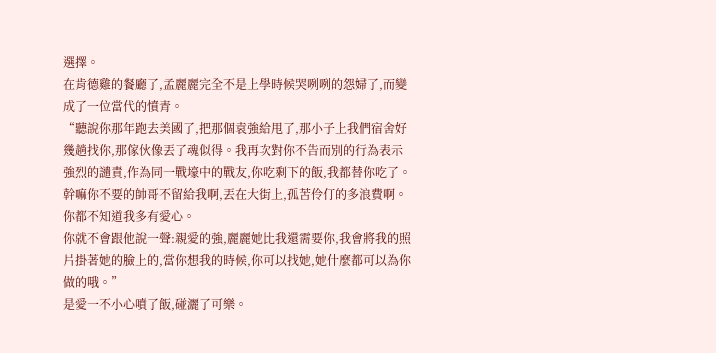選擇。
在肯德雞的餐廳了,孟麗麗完全不是上學時候哭咧咧的怨婦了,而變成了一位當代的憤青。
“聽說你那年跑去美國了,把那個袁強給甩了,那小子上我們宿舍好幾趟找你,那傢伙像丟了魂似得。我再次對你不告而別的行為表示強烈的譴責,作為同一戰壕中的戰友,你吃剩下的飯,我都替你吃了。
幹嘛你不要的帥哥不留給我啊,丟在大街上,孤苦伶仃的多浪費啊。
你都不知道我多有愛心。
你就不會跟他說一聲:親愛的強,麗麗她比我還需要你,我會將我的照片掛著她的臉上的,當你想我的時候,你可以找她,她什麼都可以為你做的哦。”
是愛一不小心噴了飯,碰灑了可樂。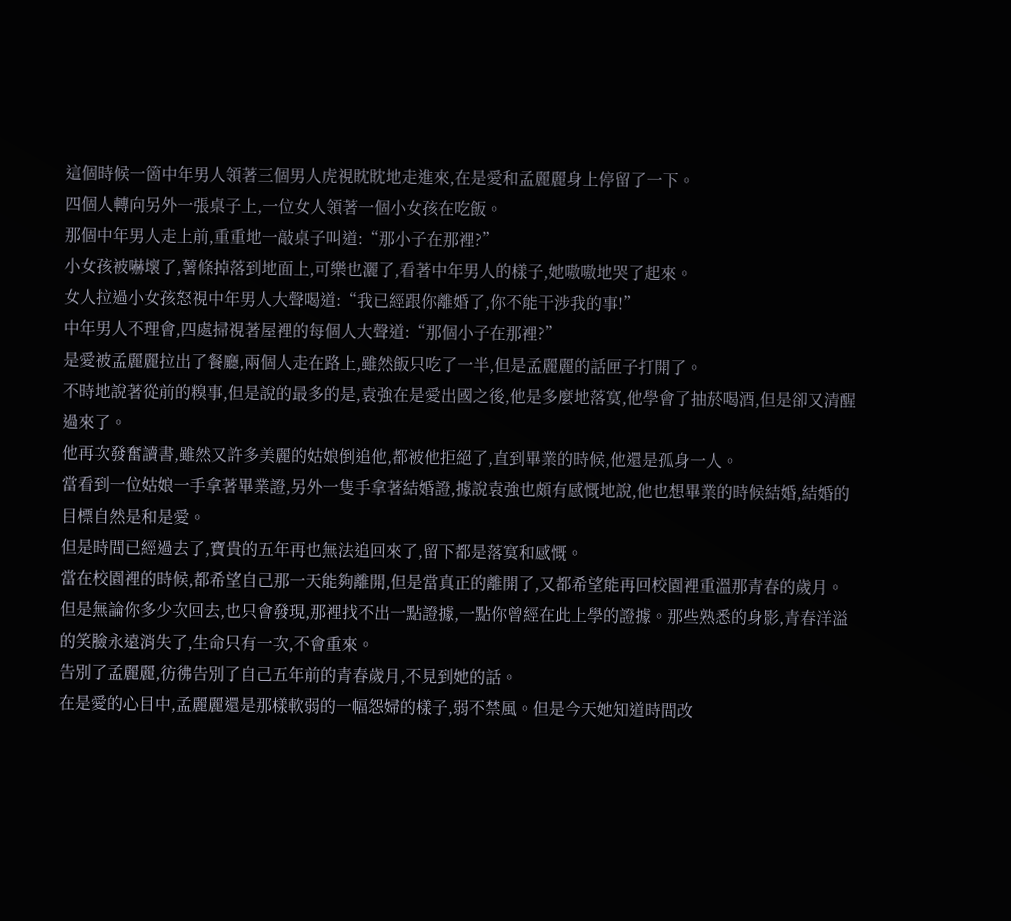這個時候一箇中年男人領著三個男人虎視眈眈地走進來,在是愛和孟麗麗身上停留了一下。
四個人轉向另外一張桌子上,一位女人領著一個小女孩在吃飯。
那個中年男人走上前,重重地一敲桌子叫道:“那小子在那裡?”
小女孩被嚇壞了,薯條掉落到地面上,可樂也灑了,看著中年男人的樣子,她嗷嗷地哭了起來。
女人拉過小女孩怒視中年男人大聲喝道:“我已經跟你離婚了,你不能干涉我的事!”
中年男人不理會,四處掃視著屋裡的每個人大聲道:“那個小子在那裡?”
是愛被孟麗麗拉出了餐廳,兩個人走在路上,雖然飯只吃了一半,但是孟麗麗的話匣子打開了。
不時地說著從前的糗事,但是說的最多的是,袁強在是愛出國之後,他是多麼地落寞,他學會了抽菸喝酒,但是卻又清醒過來了。
他再次發奮讀書,雖然又許多美麗的姑娘倒追他,都被他拒絕了,直到畢業的時候,他還是孤身一人。
當看到一位姑娘一手拿著畢業證,另外一隻手拿著結婚證,據說袁強也頗有感慨地說,他也想畢業的時候結婚,結婚的目標自然是和是愛。
但是時間已經過去了,寶貴的五年再也無法追回來了,留下都是落寞和感慨。
當在校園裡的時候,都希望自己那一天能夠離開,但是當真正的離開了,又都希望能再回校園裡重溫那青春的歲月。
但是無論你多少次回去,也只會發現,那裡找不出一點證據,一點你曾經在此上學的證據。那些熟悉的身影,青春洋溢的笑臉永遠消失了,生命只有一次,不會重來。
告別了孟麗麗,彷彿告別了自己五年前的青春歲月,不見到她的話。
在是愛的心目中,孟麗麗還是那樣軟弱的一幅怨婦的樣子,弱不禁風。但是今天她知道時間改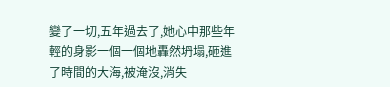變了一切,五年過去了,她心中那些年輕的身影一個一個地轟然坍塌,砸進了時間的大海,被淹沒,消失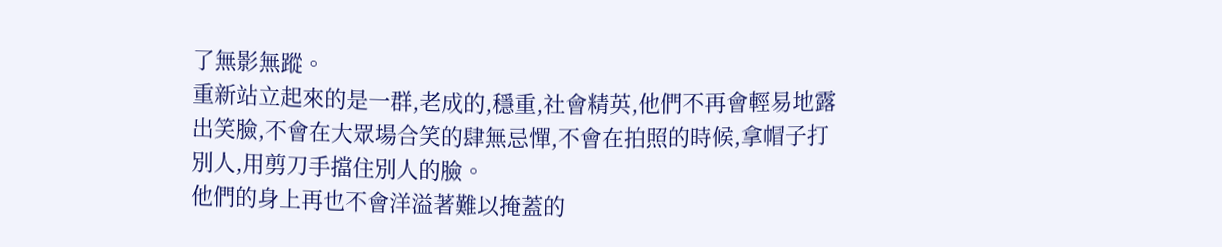了無影無蹤。
重新站立起來的是一群,老成的,穩重,社會精英,他們不再會輕易地露出笑臉,不會在大眾場合笑的肆無忌憚,不會在拍照的時候,拿帽子打別人,用剪刀手擋住別人的臉。
他們的身上再也不會洋溢著難以掩蓋的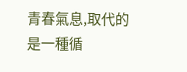青春氣息,取代的是一種循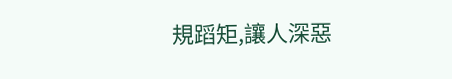規蹈矩,讓人深惡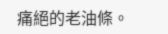痛絕的老油條。